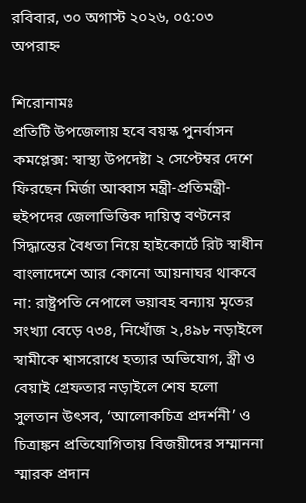রবিবার, ৩০ অগাস্ট ২০২৬, ০৫:০৩ অপরাহ্ন

শিরোনামঃ
প্রতিটি উপজেলায় হবে বয়স্ক পুনর্বাসন কমপ্লেক্স: স্বাস্থ্য উপদেষ্টা ২ সেপ্টেম্বর দেশে ফিরছেন মির্জা আব্বাস মন্ত্রী-প্রতিমন্ত্রী-হুইপদের জেলাভিত্তিক দায়িত্ব বণ্টনের সিদ্ধান্তের বৈধতা নিয়ে হাইকোর্টে রিট স্বাধীন বাংলাদেশে আর কোনো আয়নাঘর থাকবে না: রাষ্ট্রপতি নেপালে ভয়াবহ বন্যায় মৃতের সংখ্যা বেড়ে ৭৩৪, নিখোঁজ ২,৪৯৮ নড়াইলে স্বামীকে শ্বাসরোধে হত্যার অভিযোগ, স্ত্রী ও বেয়াই গ্রেফতার নড়াইলে শেষ হলো সুলতান উৎসব, ‘আলোকচিত্র প্রদর্শনী’ ও চিত্রাঙ্কন প্রতিযোগিতায় বিজয়ীদের সম্মাননা স্মারক প্রদান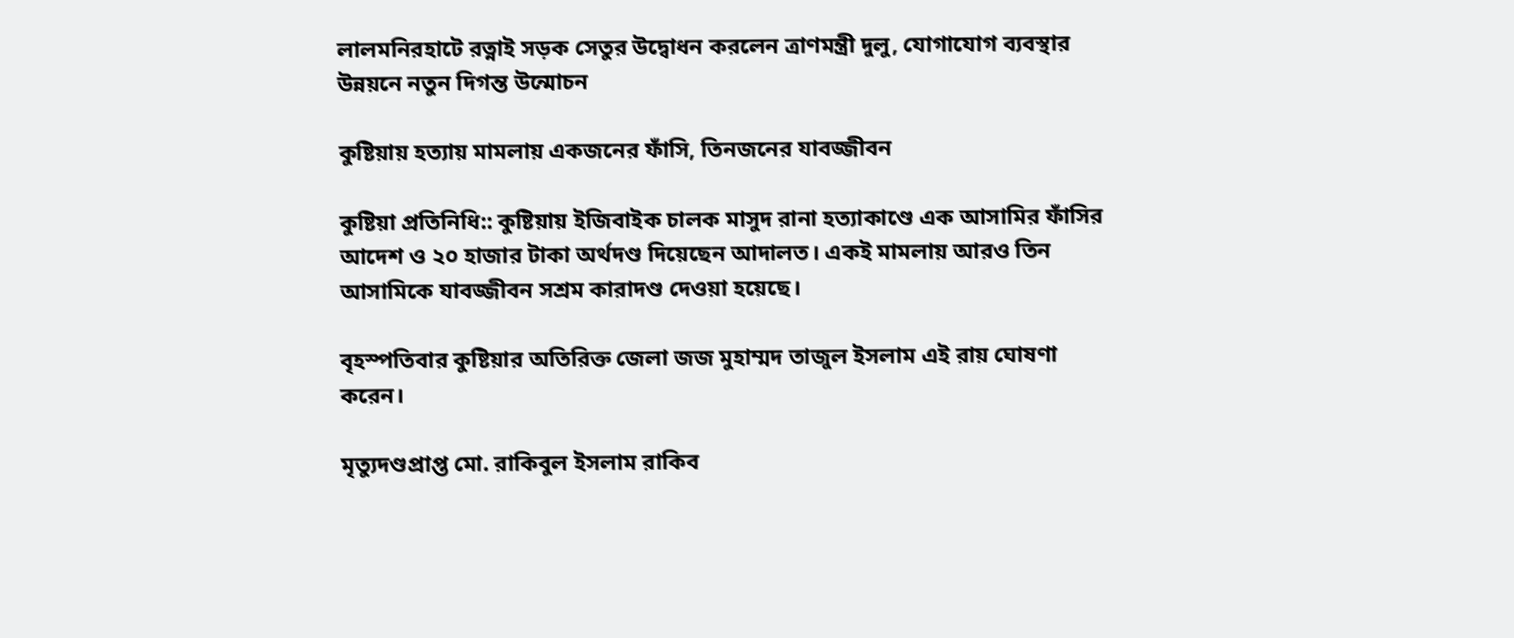লালমনিরহাটে রত্নাই সড়ক সেতুর উদ্বোধন করলেন ত্রাণমন্ত্রী দুলু, যোগাযোগ ব্যবস্থার উন্নয়নে নতুন দিগন্ত উন্মোচন

কুষ্টিয়ায় হত্যায় মামলায় একজনের ফাঁসি, তিনজনের যাবজ্জীবন

কুষ্টিয়া প্রতিনিধি:: কুষ্টিয়ায় ইজিবাইক চালক মাসুদ রানা হত্যাকাণ্ডে এক আসামির ফাঁসির আদেশ ও ২০ হাজার টাকা অর্থদণ্ড দিয়েছেন আদালত। একই মামলায় আরও তিন আসামিকে যাবজ্জীবন সশ্রম কারাদণ্ড দেওয়া হয়েছে।

বৃহস্পতিবার কুষ্টিয়ার অতিরিক্ত জেলা জজ মুহাম্মদ তাজুল ইসলাম এই রায় ঘোষণা করেন।

মৃত্যুদণ্ডপ্রাপ্ত মো. রাকিবুল ইসলাম রাকিব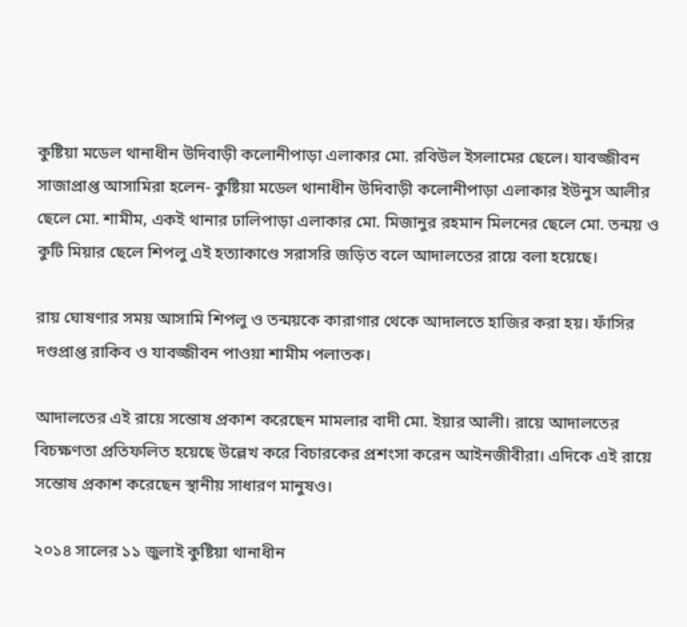কুষ্টিয়া মডেল থানাধীন উদিবাড়ী কলোনীপাড়া এলাকার মো. রবিউল ইসলামের ছেলে। যাবজ্জীবন সাজাপ্রাপ্ত আসামিরা হলেন- কুষ্টিয়া মডেল থানাধীন উদিবাড়ী কলোনীপাড়া এলাকার ইউনুস আলীর ছেলে মো. শামীম, একই থানার ঢালিপাড়া এলাকার মো. মিজানুর রহমান মিলনের ছেলে মো. তন্ময় ও কুটি মিয়ার ছেলে শিপলু এই হত্যাকাণ্ডে সরাসরি জড়িত বলে আদালতের রায়ে বলা হয়েছে।

রায় ঘোষণার সময় আসামি শিপলু ও তন্ময়কে কারাগার থেকে আদালতে হাজির করা হয়। ফাঁসির দণ্ডপ্রাপ্ত রাকিব ও যাবজ্জীবন পাওয়া শামীম পলাতক।

আদালতের এই রায়ে সন্তোষ প্রকাশ করেছেন মামলার বাদী মো. ইয়ার আলী। রায়ে আদালতের বিচক্ষণতা প্রতিফলিত হয়েছে উল্লেখ করে বিচারকের প্রশংসা করেন আইনজীবীরা। এদিকে এই রায়ে সন্তোষ প্রকাশ করেছেন স্থানীয় সাধারণ মানুষও।

২০১৪ সালের ১১ জুলাই কুষ্টিয়া থানাধীন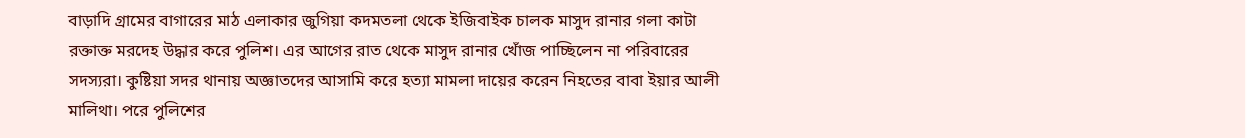বাড়াদি গ্রামের বাগারের মাঠ এলাকার জুগিয়া কদমতলা থেকে ইজিবাইক চালক মাসুদ রানার গলা কাটা রক্তাক্ত মরদেহ উদ্ধার করে পুলিশ। এর আগের রাত থেকে মাসুদ রানার খোঁজ পাচ্ছিলেন না পরিবারের সদস্যরা। কুষ্টিয়া সদর থানায় অজ্ঞাতদের আসামি করে হত্যা মামলা দায়ের করেন নিহতের বাবা ইয়ার আলী মালিথা। পরে পুলিশের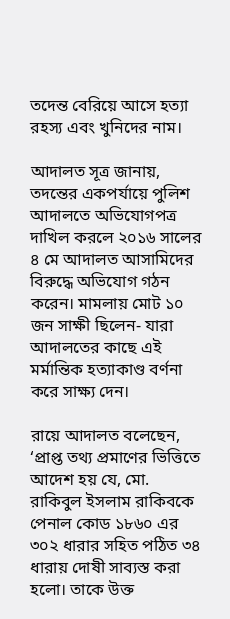তদেন্ত বেরিয়ে আসে হত্যা রহস্য এবং খুনিদের নাম।

আদালত সূত্র জানায়, তদন্তের একপর্যায়ে পুলিশ আদালতে অভিযোগপত্র দাখিল করলে ২০১৬ সালের ৪ মে আদালত আসামিদের বিরুদ্ধে অভিযোগ গঠন করেন। মামলায় মোট ১০ জন সাক্ষী ছিলেন- যারা আদালতের কাছে এই মর্মান্তিক হত্যাকাণ্ড বর্ণনা করে সাক্ষ্য দেন।

রায়ে আদালত বলেছেন, ‘প্রাপ্ত তথ্য প্রমাণের ভিত্তিতে আদেশ হয় যে, মো. রাকিবুল ইসলাম রাকিবকে পেনাল কোড ১৮৬০ এর ৩০২ ধারার সহিত পঠিত ৩৪ ধারায় দোষী সাব্যস্ত করা হলো। তাকে উক্ত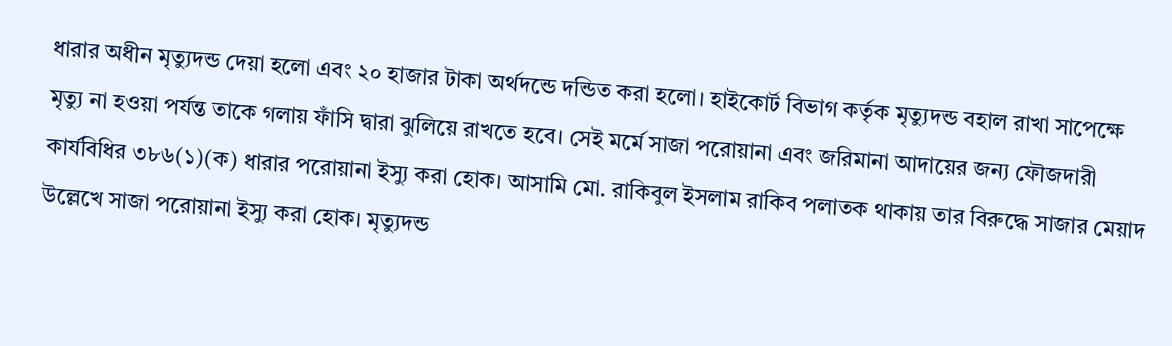ধারার অধীন মৃত্যুদন্ড দেয়া হলো এবং ২০ হাজার টাকা অর্থদন্ডে দন্ডিত করা হলো। হাইকোর্ট বিভাগ কর্তৃক মৃত্যুদন্ড বহাল রাখা সাপেক্ষে মৃত্যু না হওয়া পর্যন্ত তাকে গলায় ফাঁসি দ্বারা ঝুলিয়ে রাখতে হবে। সেই মর্মে সাজা পরোয়ানা এবং জরিমানা আদায়ের জন্য ফৌজদারী কার্যবিধির ৩৮৬(১)(ক) ধারার পরোয়ানা ইস্যু করা হোক। আসামি মো. রাকিবুল ইসলাম রাকিব পলাতক থাকায় তার বিরুদ্ধে সাজার মেয়াদ উল্লেখে সাজা পরোয়ানা ইস্যু করা হোক। মৃত্যুদন্ড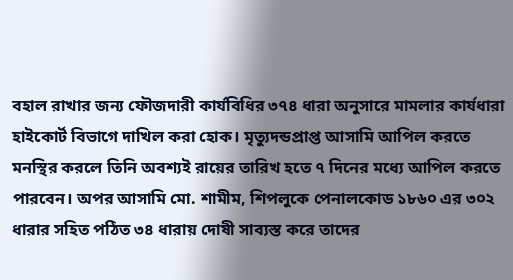বহাল রাখার জন্য ফৌজদারী কার্যবিধির ৩৭৪ ধারা অনুসারে মামলার কার্যধারা হাইকোর্ট বিভাগে দাখিল করা হোক। মৃত্যুদন্ডপ্রাপ্ত আসামি আপিল করতে মনস্থির করলে তিনি অবশ্যই রায়ের তারিখ হতে ৭ দিনের মধ্যে আপিল করতে পারবেন। অপর আসামি মো. শামীম, শিপলুকে পেনালকোড ১৮৬০ এর ৩০২ ধারার সহিত পঠিত ৩৪ ধারায় দোষী সাব্যস্ত করে তাদের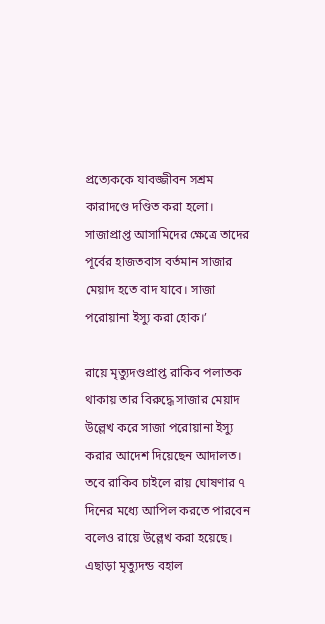প্রত্যেককে যাবজ্জীবন সশ্রম কারাদণ্ডে দণ্ডিত করা হলো। সাজাপ্রাপ্ত আসামিদের ক্ষেত্রে তাদের পূর্বের হাজতবাস বর্তমান সাজার মেয়াদ হতে বাদ যাবে। সাজা পরোয়ানা ইস্যু করা হোক।’

রায়ে মৃত্যুদণ্ডপ্রাপ্ত রাকিব পলাতক থাকায় তার বিরুদ্ধে সাজার মেয়াদ উল্লেখ করে সাজা পরোয়ানা ইস্যু করার আদেশ দিয়েছেন আদালত। তবে রাকিব চাইলে রায় ঘোষণার ৭ দিনের মধ্যে আপিল করতে পারবেন বলেও রায়ে উল্লেখ করা হয়েছে। এছাড়া মৃত্যুদন্ড বহাল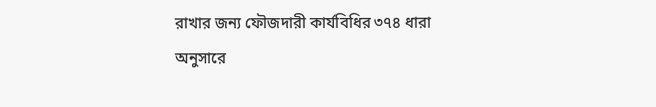রাখার জন্য ফৌজদারী কার্যবিধির ৩৭৪ ধারা অনুসারে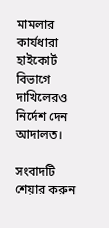মামলার কার্যধারা হাইকোর্ট বিভাগে দাখিলেরও নির্দেশ দেন আদালত।

সংবাদটি শেয়ার করুন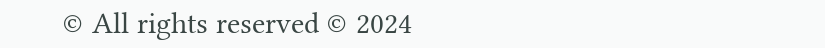© All rights reserved © 2024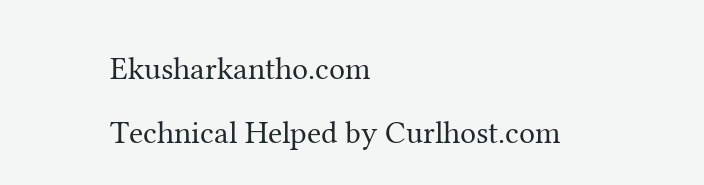Ekusharkantho.com
Technical Helped by Curlhost.com